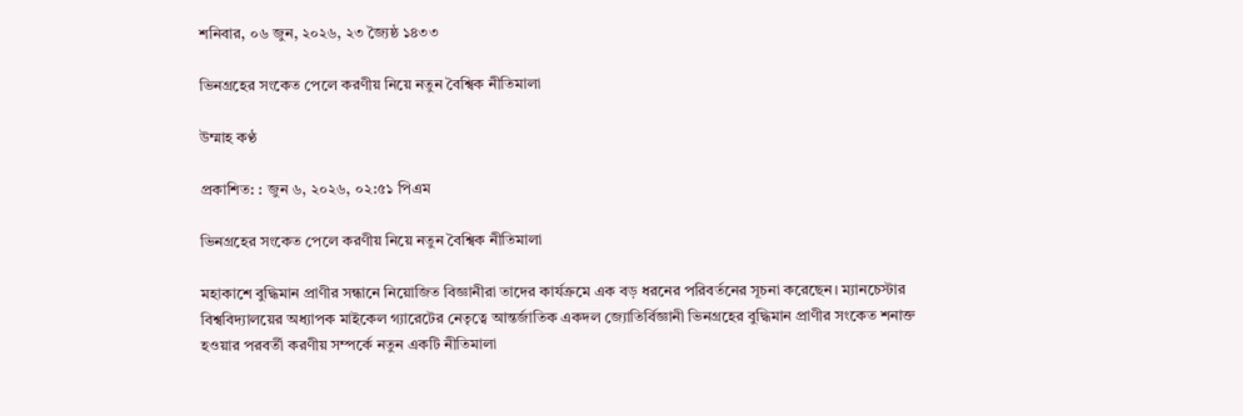শনিবার, ০৬ জুন, ২০২৬, ২৩ জ্যৈষ্ঠ ১৪৩৩

ভিনগ্রহের সংকেত পেলে করণীয় নিয়ে নতুন বৈশ্বিক নীতিমালা

উম্মাহ কণ্ঠ

প্রকাশিত: : জুন ৬, ২০২৬, ০২:৫১ পিএম

ভিনগ্রহের সংকেত পেলে করণীয় নিয়ে নতুন বৈশ্বিক নীতিমালা

মহাকাশে বুদ্ধিমান প্রাণীর সন্ধানে নিয়োজিত বিজ্ঞানীরা তাদের কার্যক্রমে এক বড় ধরনের পরিবর্তনের সূচনা করেছেন। ম্যানচেস্টার বিশ্ববিদ্যালয়ের অধ্যাপক মাইকেল গ্যারেটের নেতৃত্বে আন্তর্জাতিক একদল জ্যোতির্বিজ্ঞানী ভিনগ্রহের বুদ্ধিমান প্রাণীর সংকেত শনাক্ত হওয়ার পরবর্তী করণীয় সম্পর্কে নতুন একটি নীতিমালা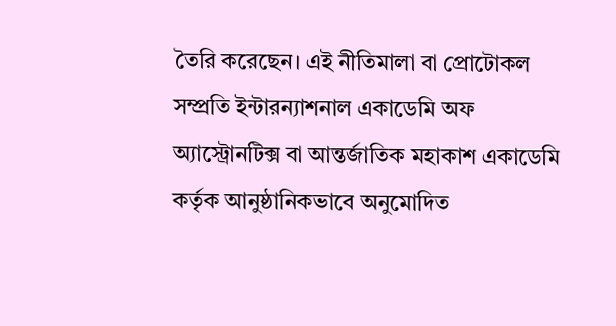তৈরি করেছেন। এই নীতিমালা বা প্রোটোকল সম্প্রতি ইন্টারন্যাশনাল একাডেমি অফ অ্যাস্ট্রোনটিক্স বা আন্তর্জাতিক মহাকাশ একাডেমি কর্তৃক আনুষ্ঠানিকভাবে অনুমোদিত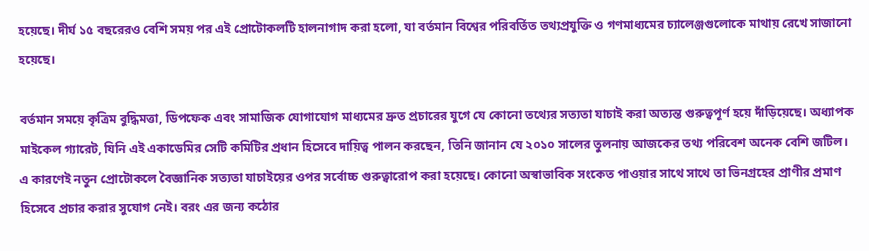হয়েছে। দীর্ঘ ১৫ বছরেরও বেশি সময় পর এই প্রোটোকলটি হালনাগাদ করা হলো, যা বর্তমান বিশ্বের পরিবর্তিত তথ্যপ্রযুক্তি ও গণমাধ্যমের চ্যালেঞ্জগুলোকে মাথায় রেখে সাজানো হয়েছে।

বর্তমান সময়ে কৃত্রিম বুদ্ধিমত্তা, ডিপফেক এবং সামাজিক যোগাযোগ মাধ্যমের দ্রুত প্রচারের যুগে যে কোনো তথ্যের সত্যতা যাচাই করা অত্যন্ত গুরুত্বপূর্ণ হয়ে দাঁড়িয়েছে। অধ্যাপক মাইকেল গ্যারেট, যিনি এই একাডেমির সেটি কমিটির প্রধান হিসেবে দায়িত্ব পালন করছেন, তিনি জানান যে ২০১০ সালের তুলনায় আজকের তথ্য পরিবেশ অনেক বেশি জটিল। এ কারণেই নতুন প্রোটোকলে বৈজ্ঞানিক সত্যতা যাচাইয়ের ওপর সর্বোচ্চ গুরুত্বারোপ করা হয়েছে। কোনো অস্বাভাবিক সংকেত পাওয়ার সাথে সাথে তা ভিনগ্রহের প্রাণীর প্রমাণ হিসেবে প্রচার করার সুযোগ নেই। বরং এর জন্য কঠোর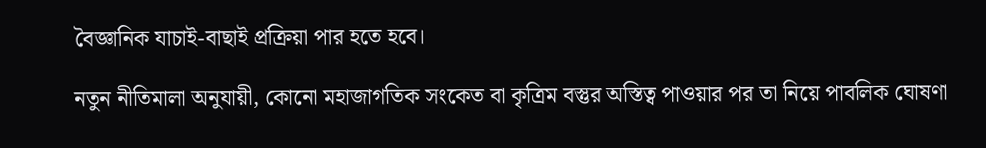বৈজ্ঞানিক যাচাই-বাছাই প্রক্রিয়া পার হতে হবে।

নতুন নীতিমালা অনুযায়ী, কোনো মহাজাগতিক সংকেত বা কৃত্রিম বস্তুর অস্তিত্ব পাওয়ার পর তা নিয়ে পাবলিক ঘোষণা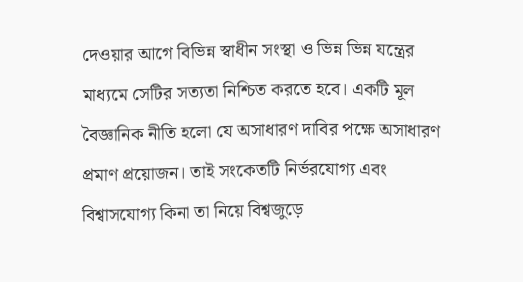দেওয়ার আগে বিভিন্ন স্বাধীন সংস্থা ও ভিন্ন ভিন্ন যন্ত্রের মাধ্যমে সেটির সত্যতা নিশ্চিত করতে হবে। একটি মূল বৈজ্ঞানিক নীতি হলো যে অসাধারণ দাবির পক্ষে অসাধারণ প্রমাণ প্রয়োজন। তাই সংকেতটি নির্ভরযোগ্য এবং বিশ্বাসযোগ্য কিনা তা নিয়ে বিশ্বজুড়ে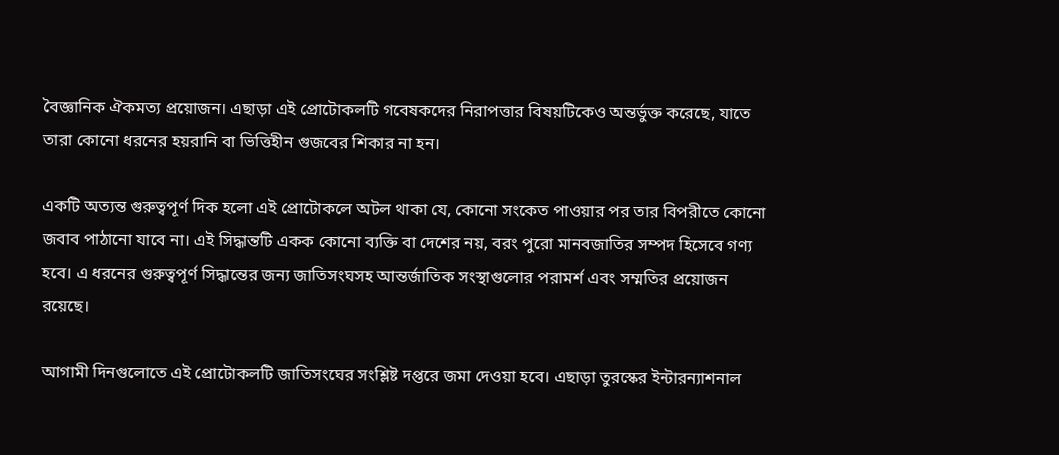বৈজ্ঞানিক ঐকমত্য প্রয়োজন। এছাড়া এই প্রোটোকলটি গবেষকদের নিরাপত্তার বিষয়টিকেও অন্তর্ভুক্ত করেছে, যাতে তারা কোনো ধরনের হয়রানি বা ভিত্তিহীন গুজবের শিকার না হন।

একটি অত্যন্ত গুরুত্বপূর্ণ দিক হলো এই প্রোটোকলে অটল থাকা যে, কোনো সংকেত পাওয়ার পর তার বিপরীতে কোনো জবাব পাঠানো যাবে না। এই সিদ্ধান্তটি একক কোনো ব্যক্তি বা দেশের নয়, বরং পুরো মানবজাতির সম্পদ হিসেবে গণ্য হবে। এ ধরনের গুরুত্বপূর্ণ সিদ্ধান্তের জন্য জাতিসংঘসহ আন্তর্জাতিক সংস্থাগুলোর পরামর্শ এবং সম্মতির প্রয়োজন রয়েছে।

আগামী দিনগুলোতে এই প্রোটোকলটি জাতিসংঘের সংশ্লিষ্ট দপ্তরে জমা দেওয়া হবে। এছাড়া তুরস্কের ইন্টারন্যাশনাল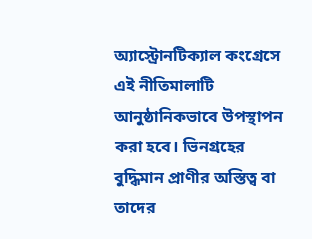অ্যাস্ট্রোনটিক্যাল কংগ্রেসে এই নীতিমালাটি আনুষ্ঠানিকভাবে উপস্থাপন করা হবে। ভিনগ্রহের বুদ্ধিমান প্রাণীর অস্তিত্ব বা তাদের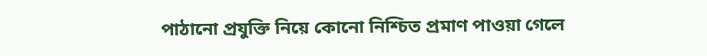পাঠানো প্রযুক্তি নিয়ে কোনো নিশ্চিত প্রমাণ পাওয়া গেলে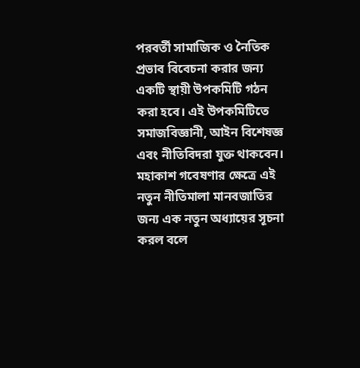পরবর্তী সামাজিক ও নৈতিক প্রভাব বিবেচনা করার জন্য একটি স্থায়ী উপকমিটি গঠন করা হবে। এই উপকমিটিতে সমাজবিজ্ঞানী, আইন বিশেষজ্ঞ এবং নীতিবিদরা যুক্ত থাকবেন। মহাকাশ গবেষণার ক্ষেত্রে এই নতুন নীতিমালা মানবজাতির জন্য এক নতুন অধ্যায়ের সূচনা করল বলে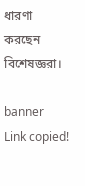ধারণা করছেন বিশেষজ্ঞরা।

banner
Link copied!